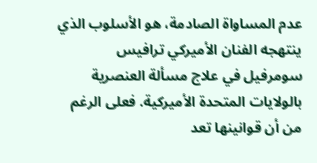عدم المساواة الصادمة، هو الأسلوب الذي ينتهجه الفنان الأميركي ترافيس سومرفيل في علاج مسألة العنصرية بالولايات المتحدة الأميركية. فعلى الرغم من أن قوانينها تعد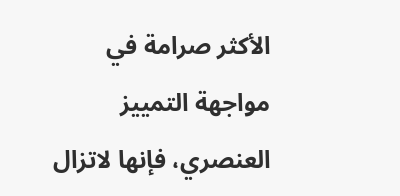الأكثر صرامة في مواجهة التمييز العنصري، فإنها لاتزال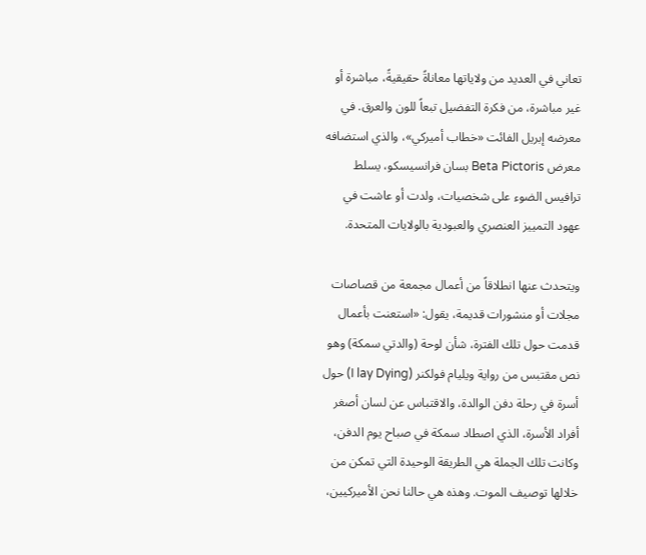تعاني في العديد من ولاياتها معاناةً حقيقيةً، مباشرة أو غير مباشرة، من فكرة التفضيل تبعاً للون والعرق. في معرضه إبريل الفائت «خطاب أميركي»، والذي استضافه معرض Beta Pictoris بسان فرانسيسكو، يسلط ترافيس الضوء على شخصيات، ولدت أو عاشت في عهود التمييز العنصري والعبودية بالولايات المتحدة.

ويتحدث عنها انطلاقاً من أعمال مجمعة من قصاصات مجلات أو منشورات قديمة، يقول: «استعنت بأعمال قدمت حول تلك الفترة، شأن لوحة (والدتي سمكة) وهو نص مقتبس من رواية ويليام فولكنر (I lay Dying) حول أسرة في رحلة دفن الوالدة، والاقتباس عن لسان أصغر أفراد الأسرة، الذي اصطاد سمكة في صباح يوم الدفن، وكانت تلك الجملة هي الطريقة الوحيدة التي تمكن من خلالها توصيف الموت. وهذه هي حالنا نحن الأميركيين،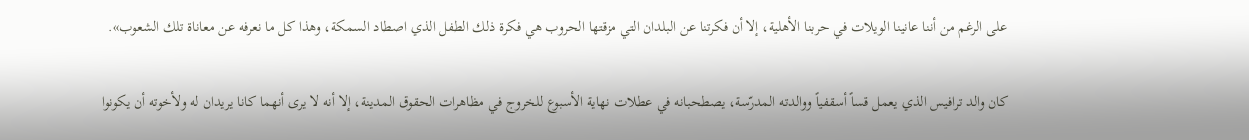على الرغم من أننا عانينا الويلات في حربنا الأهلية، إلا أن فكرتنا عن البلدان التي مزقتها الحروب هي فكرة ذلك الطفل الذي اصطاد السمكة، وهذا كل ما نعرفه عن معاناة تلك الشعوب».


كان والد ترافيس الذي يعمل قساً أسقفياً ووالدته المدرّسة، يصطحبانه في عطلات نهاية الأسبوع للخروج في مظاهرات الحقوق المدينة، إلا أنه لا يرى أنهما كانا يريدان له ولأخوته أن يكونوا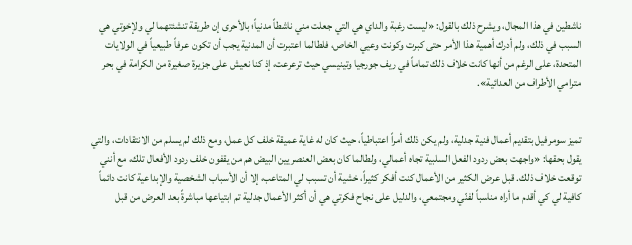ناشطين في هذا المجال، ويشرح ذلك بالقول: «ليست رغبة والداي هي التي جعلت مني ناشطاً مدنياً؛ بالأحرى إن طريقة تنشئتهما لي ولإخوتي هي السبب في ذلك، ولم أدرك أهمية هذا الأمر حتى كبرت وكونت وعيي الخاص، فلطالما اعتبرت أن المدنية يجب أن تكون عرفاً طبيعياً في الولايات المتحدة، على الرغم من أنها كانت خلاف ذلك تماماً في ريف جورجيا وتينيسي حيث ترعرعت، إذ كنا نعيش على جزيرة صغيرة من الكرامة في بحر مترامي الأطراف من العدائية».


تميز سومرفيل بتقديم أعمال فنية جدلية، ولم يكن ذلك أمراً اعتباطياً، حيث كان له غاية عميقة خلف كل عمل، ومع ذلك لم يسلم من الانتقادات، والتي يقول بحقها: «واجهت بعض ردود الفعل السلبية تجاه أعمالي، ولطالما كان بعض العنصريين البيض هم من يقفون خلف ردود الأفعال تلك، مع أنني توقعت خلاف ذلك. قبل عرض الكثير من الأعمال كنت أفكر كثيراً، خشية أن تسبب لي المتاعب، إلا أن الأسباب الشخصية والإبداعية كانت دائماً كافية لي كي أقدم ما أراه مناسباً لفنّي ومجتمعي، والدليل على نجاح فكرتي هي أن أكثر الأعمال جدلية تم ابتياعها مباشرةً بعد العرض من قبل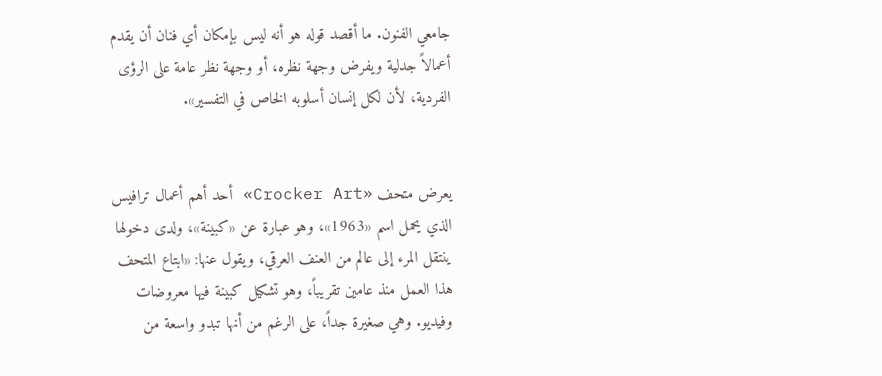جامعي الفنون. ما أقصد قوله هو أنه ليس بإمكان أي فنان أن يقدم أعمالاً جدلية ويفرض وجهة نظره، أو وجهة نظر عامة على الرؤى الفردية، لأن لكل إنسان أسلوبه الخاص في التفسير».


يعرض متحف «Crocker Art» أحد أهم أعمال ترافيس الذي يحمل اسم «1963»، وهو عبارة عن «كبينة»، ولدى دخولها ينتقل المرء إلى عالم من العنف العرقي، ويقول عنها: «ابتاع المتحف هذا العمل منذ عامين تقريباً، وهو تشكيل كبينة فيها معروضات وفيديو. وهي صغيرة جداً، على الرغم من أنها تبدو واسعة من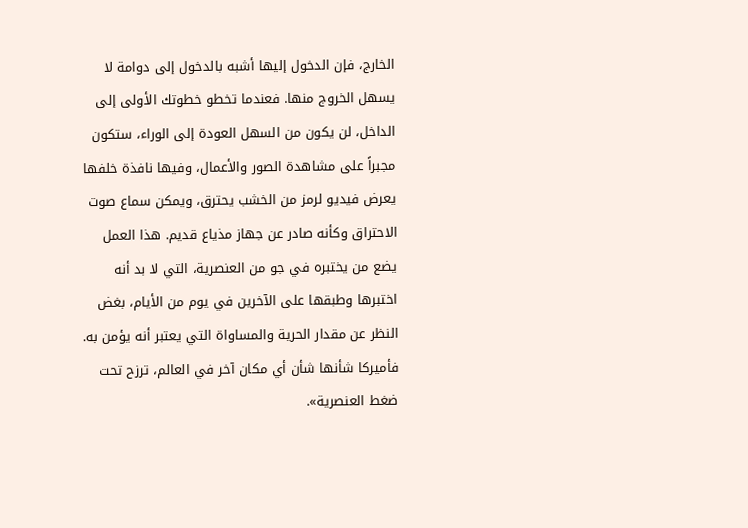الخارج، فإن الدخول إليها أشبه بالدخول إلى دوامة لا يسهل الخروج منها. فعندما تخطو خطوتك الأولى إلى الداخل، لن يكون من السهل العودة إلى الوراء، ستكون مجبراً على مشاهدة الصور والأعمال، وفيها نافذة خلفها يعرض فيديو لرمز من الخشب يحترق، ويمكن سماع صوت الاحتراق وكأنه صادر عن جهاز مذياع قديم. هذا العمل يضع من يختبره في جو من العنصرية، التي لا بد أنه اختبرها وطبقها على الآخرين في يوم من الأيام، بغض النظر عن مقدار الحرية والمساواة التي يعتبر أنه يؤمن به. فأميركا شأنها شأن أي مكان آخر في العالم، ترزح تحت ضغط العنصرية».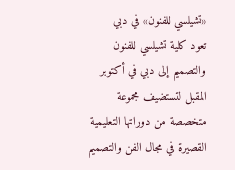«تشيلسي للفنون» في دبي
تعود كلية تشيلسي للفنون والتصميم إلى دبي في أكتوبر المقبل لتستضيف مجموعة متخصصة من دوراتها التعليمية القصيرة في مجال الفن والتصميم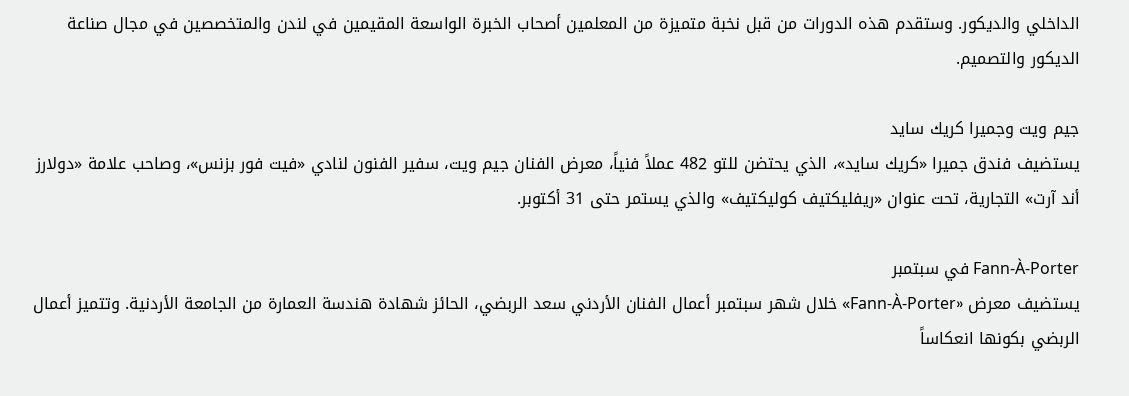الداخلي والديكور. وستقدم هذه الدورات من قبل نخبة متميزة من المعلمين أصحاب الخبرة الواسعة المقيمين في لندن والمتخصصين في مجال صناعة الديكور والتصميم.

جيم ويت وجميرا كريك سايد
يستضيف فندق جميرا «كريك سايد»، الذي يحتضن للتو 482 عملاً فنياً، معرض الفنان جيم ويت، سفير الفنون لنادي «فيت فور بزنس»، وصاحب علامة «دولارز أند آرت» التجارية، تحت عنوان «ريفليكتيف كوليكتيف» والذي يستمر حتى 31 أكتوبر.

Fann-À-Porter في سبتمبر
يستضيف معرض «Fann-À-Porter» خلال شهر سبتمبر أعمال الفنان الأردني سعد الربضي، الحائز شهادة هندسة العمارة من الجامعة الأردنية. وتتميز أعمال الربضي بكونها انعكاساً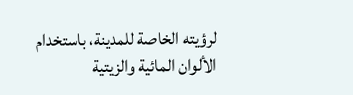لرؤيته الخاصة للمدينة، باستخدام الألوان المائية والزيتية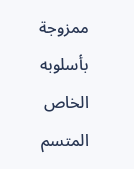ممزوجة بأسلوبه الخاص المتسم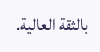بالثقة العالية.